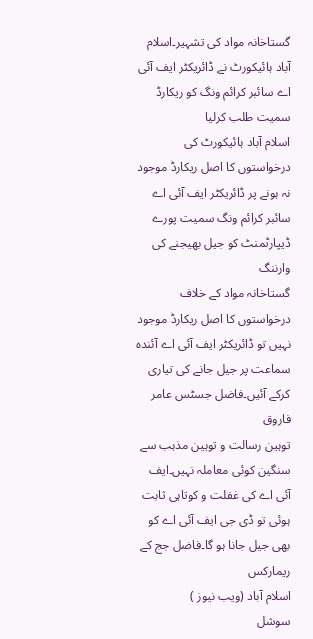گستاخانہ مواد کی تشہیر۔اسلام آباد ہائیکورٹ نے ڈائریکٹر ایف آئی اے سائبر کرائم ونگ کو ریکارڈ سمیت طلب کرلیا
اسلام آباد ہائیکورٹ کی درخواستوں کا اصل ریکارڈ موجود نہ ہونے پر ڈائریکٹر ایف آئی اے سائبر کرائم ونگ سمیت پورے ڈیپارٹمنٹ کو جیل بھیجنے کی وارننگ
گستاخانہ مواد کے خلاف درخواستوں کا اصل ریکارڈ موجود نہیں تو ڈائریکٹر ایف آئی اے آئندہ سماعت پر جیل جانے کی تیاری کرکے آئیں۔فاضل جسٹس عامر فاروق
توہین رسالت و توہین مذہب سے سنگین کوئی معاملہ نہیں۔ایف آئی اے کی غفلت و کوتاہی ثابت ہوئی تو ڈی جی ایف آئی اے کو بھی جیل جانا ہو گا۔فاضل جج کے ریمارکس
اسلام آباد (ویب نیوز )
سوشل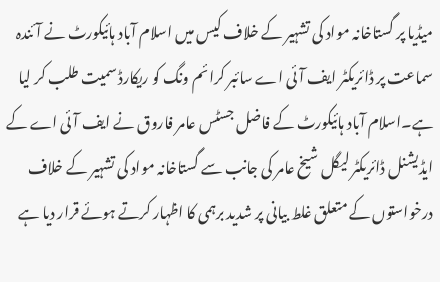میڈیا پر گستاخانہ مواد کی تشہیر کے خلاف کیس میں اسلام آباد ہائیکورٹ نے آئندہ سماعت پر ڈائریکٹر ایف آئی اے سائبر کرائم ونگ کو ریکارڈ سمیت طلب کر لیا ہے۔اسلام آباد ہائیکورٹ کے فاضل جسٹس عامر فاروق نے ایف آئی اے کے ایڈیشنل ڈائریکٹر لیگل شیخ عامر کی جانب سے گستاخانہ مواد کی تشہیر کے خلاف درخواستوں کے متعلق غلط بیانی پر شدید برہمی کا اظہار کرتے ہوئے قرار دیا ہے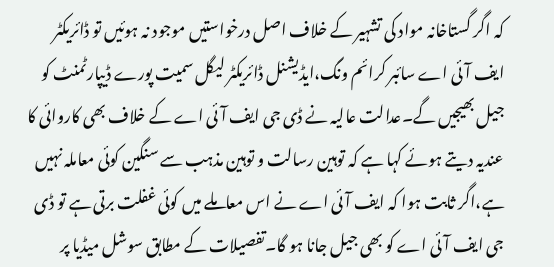کہ اگر گستاخانہ مواد کی تشہیر کے خلاف اصل درخواستیں موجود نہ ہوئیں تو ڈائریکٹر ایف آئی اے سائبر کرائم ونگ،ایڈیشنل ڈائریکٹر لیگل سمیت پورے ڈیپارٹمنٹ کو جیل بھیجیں گے۔عدالت عالیہ نے ڈی جی ایف آئی اے کے خلاف بھی کاروائی کا عندیہ دیتے ہوئے کہا ہے کہ توہین رسالت و توہین مذہب سے سنگین کوئی معاملہ نہیں ہے،اگر ثابت ہوا کہ ایف آئی اے نے اس معاملے میں کوئی غفلت برتی ہے تو ڈی جی ایف آئی اے کو بھی جیل جانا ہو گا۔تفصیلات کے مطابق سوشل میڈیا پر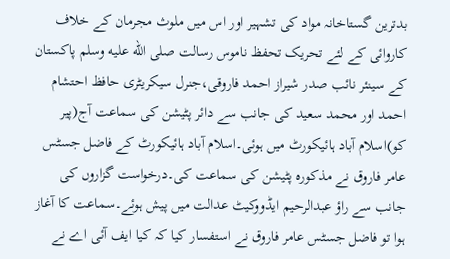بدترین گستاخانہ مواد کی تشہیر اور اس میں ملوث مجرمان کے خلاف کاروائی کے لئے تحریک تحفظ ناموس رسالت صلى الله عليه وسلم پاکستان کے سینئر نائب صدر شیراز احمد فاروقی،جنرل سیکریٹری حافظ احتشام احمد اور محمد سعید کی جانب سے دائر پٹیشن کی سماعت آج(پیر کو)اسلام آباد ہائیکورٹ میں ہوئی۔اسلام آباد ہائیکورٹ کے فاضل جسٹس عامر فاروق نے مذکورہ پٹیشن کی سماعت کی۔درخواست گزاروں کی جانب سے راؤ عبدالرحیم ایڈووکیٹ عدالت میں پیش ہوئے۔سماعت کا آغاز ہوا تو فاضل جسٹس عامر فاروق نے استفسار کیا کہ کیا ایف آئی اے نے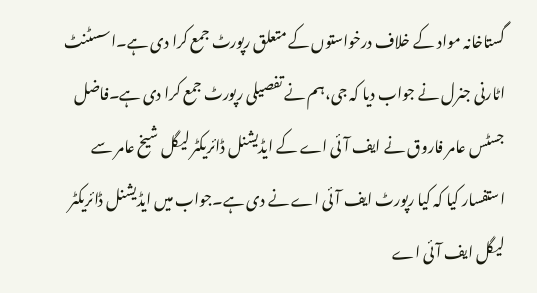گستاخانہ مواد کے خلاف درخواستوں کے متعلق رپورٹ جمع کرا دی ہے۔اسسٹنٹ اٹارنی جنرل نے جواب دیا کہ جی،ہم نے تفصیلی رپورٹ جمع کرا دی ہے۔فاضل جسٹس عامر فاروق نے ایف آئی اے کے ایڈیشنل ڈائریکٹر لیگل شیخ عامر سے استفسار کیا کہ کیا رپورٹ ایف آئی اے نے دی ہے۔جواب میں ایڈیشنل ڈائریکٹر لیگل ایف آئی اے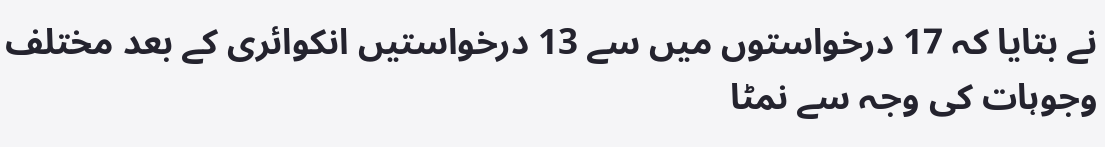نے بتایا کہ 17 درخواستوں میں سے 13 درخواستیں انکوائری کے بعد مختلف وجوہات کی وجہ سے نمٹا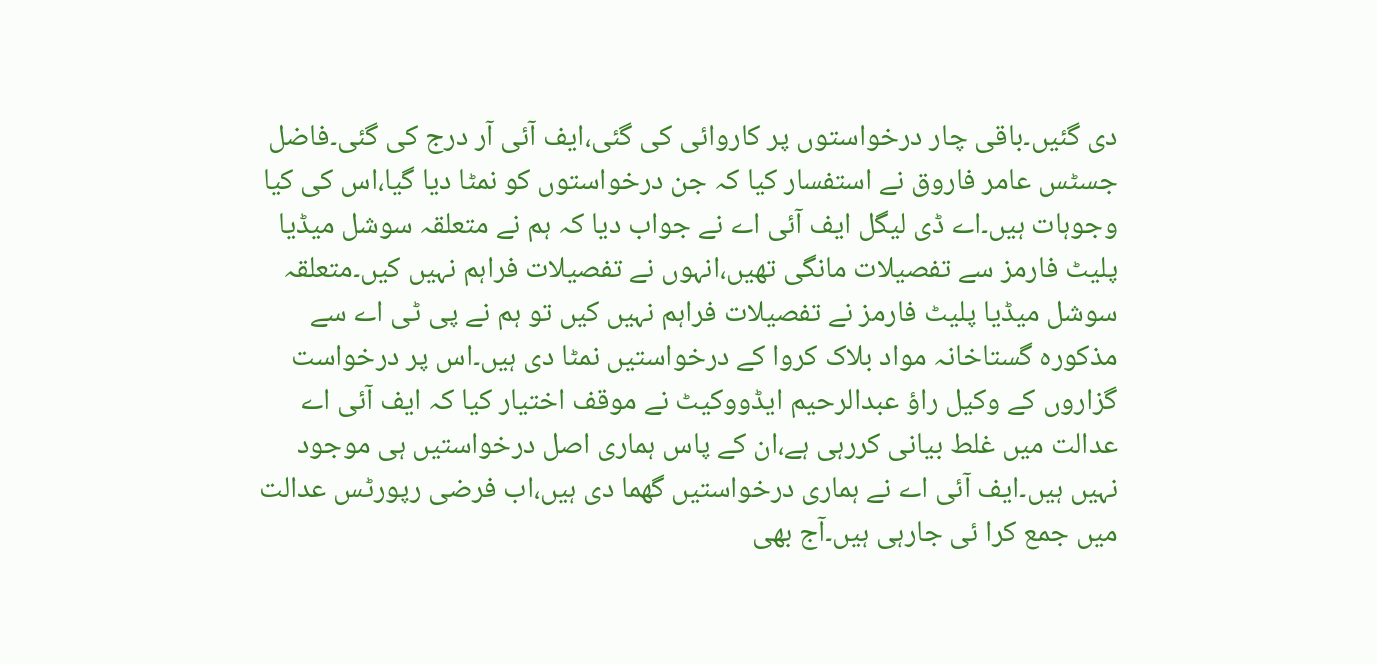دی گئیں۔باقی چار درخواستوں پر کاروائی کی گئی،ایف آئی آر درج کی گئی۔فاضل جسٹس عامر فاروق نے استفسار کیا کہ جن درخواستوں کو نمٹا دیا گیا،اس کی کیا وجوہات ہیں۔اے ڈی لیگل ایف آئی اے نے جواب دیا کہ ہم نے متعلقہ سوشل میڈیا پلیٹ فارمز سے تفصیلات مانگی تھیں،انہوں نے تفصیلات فراہم نہیں کیں۔متعلقہ سوشل میڈیا پلیٹ فارمز نے تفصیلات فراہم نہیں کیں تو ہم نے پی ٹی اے سے مذکورہ گستاخانہ مواد بلاک کروا کے درخواستیں نمٹا دی ہیں۔اس پر درخواست گزاروں کے وکیل راؤ عبدالرحیم ایڈووکیٹ نے موقف اختیار کیا کہ ایف آئی اے عدالت میں غلط بیانی کررہی ہے،ان کے پاس ہماری اصل درخواستیں ہی موجود نہیں ہیں۔ایف آئی اے نے ہماری درخواستیں گھما دی ہیں،اب فرضی رپورٹس عدالت میں جمع کرا ئی جارہی ہیں۔آج بھی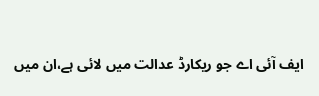ایف آئی اے جو ریکارڈ عدالت میں لائی ہے،ان میں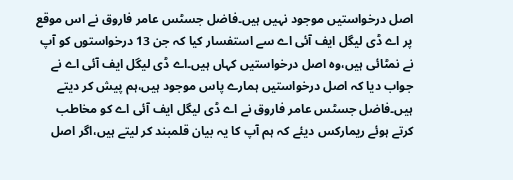اصل درخواستیں موجود نہیں ہیں۔فاضل جسٹس عامر فاروق نے اس موقع پر اے ڈی لیگل ایف آئی اے سے استفسار کیا کہ جن 13 درخواستوں کو آپ نے نمٹائی ہیں،وہ اصل درخواستیں کہاں ہیں۔اے ڈی لیگل ایف آئی اے نے جواب دیا کہ اصل درخواستیں ہمارے پاس موجود ہیں،ہم پیش کر دیتے ہیں۔فاضل جسٹس عامر فاروق نے اے ڈی لیگل ایف آئی اے کو مخاطب کرتے ہوئے ریمارکس دیئے کہ ہم آپ کا یہ بیان قلمبند کر لیتے ہیں،اگر اصل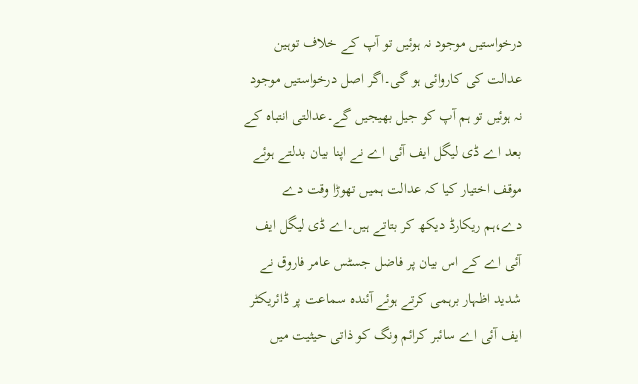درخواستیں موجود نہ ہوئیں تو آپ کے خلاف توہین عدالت کی کاروائی ہو گی۔اگر اصل درخواستیں موجود نہ ہوئیں تو ہم آپ کو جیل بھیجیں گے۔عدالتی انتباہ کے بعد اے ڈی لیگل ایف آئی اے نے اپنا بیان بدلتے ہوئے موقف اختیار کیا کہ عدالت ہمیں تھوڑا وقت دے دے،ہم ریکارڈ دیکھ کر بتاتے ہیں۔اے ڈی لیگل ایف آئی اے کے اس بیان پر فاضل جسٹس عامر فاروق نے شدید اظہار برہمی کرتے ہوئے آئندہ سماعت پر ڈائریکٹر ایف آئی اے سائبر کرائم ونگ کو ذاتی حیثیت میں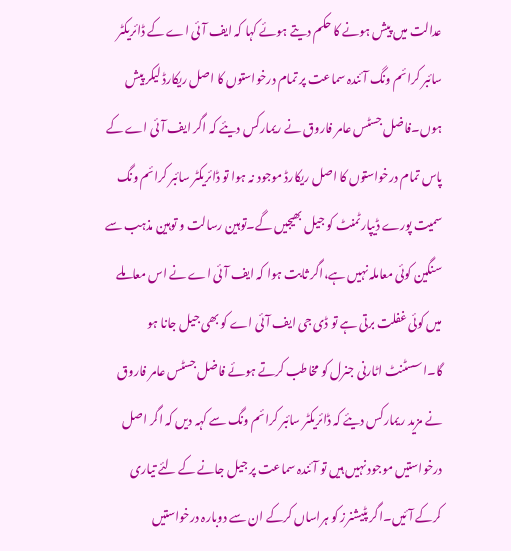عدالت میں پیش ہونے کا حکم دیتے ہوئے کہا کہ ایف آئی اے کے ڈائریکٹر سائبر کرائم ونگ آئندہ سماعت پر تمام درخواستوں کا اصل ریکارڈ لیکر پیش ہوں۔فاضل جسٹس عامر فاروق نے ریمارکس دیئے کہ اگر ایف آئی اے کے پاس تمام درخواستوں کا اصل ریکارڈ موجود نہ ہوا تو ڈائریکٹر سائبر کرائم ونگ سمیت پورے ڈیپارٹمنٹ کو جیل بھیجیں گے۔توہین رسالت و توہین مذہب سے سنگین کوئی معاملہ نہیں ہے،اگر ثابت ہوا کہ ایف آئی اے نے اس معاملے میں کوئی غفلت برتی ہے تو ڈی جی ایف آئی اے کو بھی جیل جانا ہو گا۔اسسٹنٹ اٹارنی جنرل کو مخاطب کرتے ہوئے فاضل جسٹس عامر فاروق نے مزید ریمارکس دیئے کہ ڈائریکٹر سائبر کرائم ونگ سے کہہ دیں کہ اگر اصل درخواستیں موجود نہیں ہیں تو آئندہ سماعت پر جیل جانے کے لئے تیاری کرکے آئیں۔اگر پٹیشنرز کو ہراساں کرکے ان سے دوبارہ درخواستیں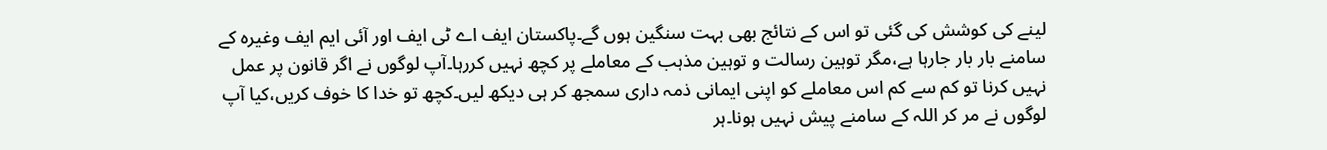لینے کی کوشش کی گئی تو اس کے نتائج بھی بہت سنگین ہوں گے۔پاکستان ایف اے ٹی ایف اور آئی ایم ایف وغیرہ کے سامنے بار بار جارہا ہے،مگر توہین رسالت و توہین مذہب کے معاملے پر کچھ نہیں کررہا۔آپ لوگوں نے اگر قانون پر عمل نہیں کرنا تو کم سے کم اس معاملے کو اپنی ایمانی ذمہ داری سمجھ کر ہی دیکھ لیں۔کچھ تو خدا کا خوف کریں،کیا آپ لوگوں نے مر کر اللہ کے سامنے پیش نہیں ہونا۔ہر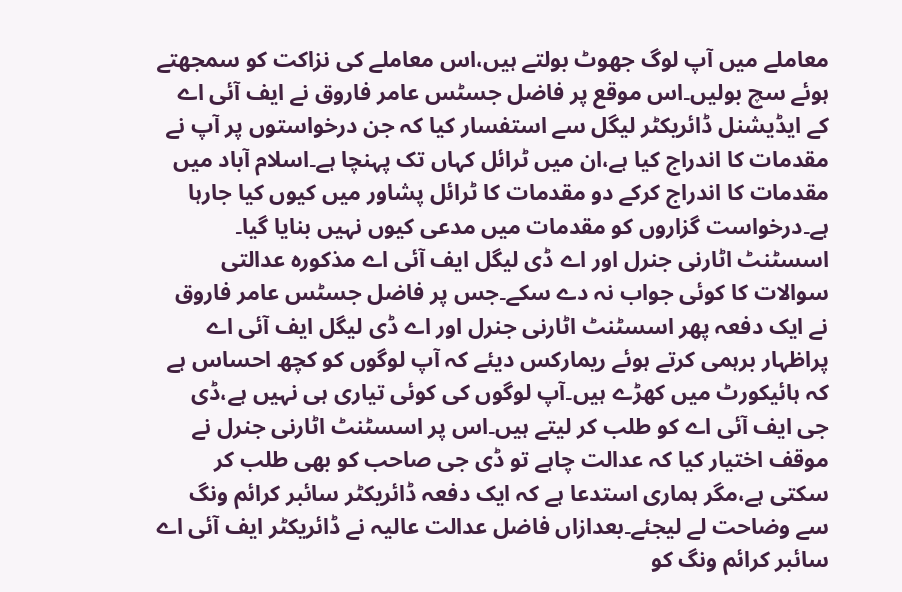معاملے میں آپ لوگ جھوٹ بولتے ہیں،اس معاملے کی نزاکت کو سمجھتے ہوئے سچ بولیں۔اس موقع پر فاضل جسٹس عامر فاروق نے ایف آئی اے کے ایڈیشنل ڈائریکٹر لیگل سے استفسار کیا کہ جن درخواستوں پر آپ نے مقدمات کا اندراج کیا ہے،ان میں ٹرائل کہاں تک پہنچا ہے۔اسلام آباد میں مقدمات کا اندراج کرکے دو مقدمات کا ٹرائل پشاور میں کیوں کیا جارہا ہے۔درخواست گزاروں کو مقدمات میں مدعی کیوں نہیں بنایا گیا۔ اسسٹنٹ اٹارنی جنرل اور اے ڈی لیگل ایف آئی اے مذکورہ عدالتی سوالات کا کوئی جواب نہ دے سکے۔جس پر فاضل جسٹس عامر فاروق نے ایک دفعہ پھر اسسٹنٹ اٹارنی جنرل اور اے ڈی لیگل ایف آئی اے پراظہار برہمی کرتے ہوئے ریمارکس دیئے کہ آپ لوگوں کو کچھ احساس ہے کہ ہائیکورٹ میں کھڑے ہیں۔آپ لوگوں کی کوئی تیاری ہی نہیں ہے،ڈی جی ایف آئی اے کو طلب کر لیتے ہیں۔اس پر اسسٹنٹ اٹارنی جنرل نے موقف اختیار کیا کہ عدالت چاہے تو ڈی جی صاحب کو بھی طلب کر سکتی ہے،مگر ہماری استدعا ہے کہ ایک دفعہ ڈائریکٹر سائبر کرائم ونگ سے وضاحت لے لیجئے۔بعدازاں فاضل عدالت عالیہ نے ڈائریکٹر ایف آئی اے سائبر کرائم ونگ کو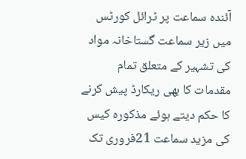آئندہ سماعت پر ٹرائل کورٹس میں زیر سماعت گستاخانہ مواد کی تشہیر کے متعلق تمام مقدمات کا بھی ریکارڈ پیش کرنے کا حکم دیتے ہوئے مذکورہ کیس کی مزید سماعت 21فروری تک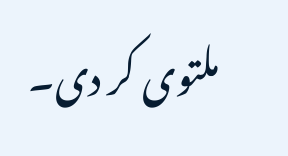ملتوی کر دی۔